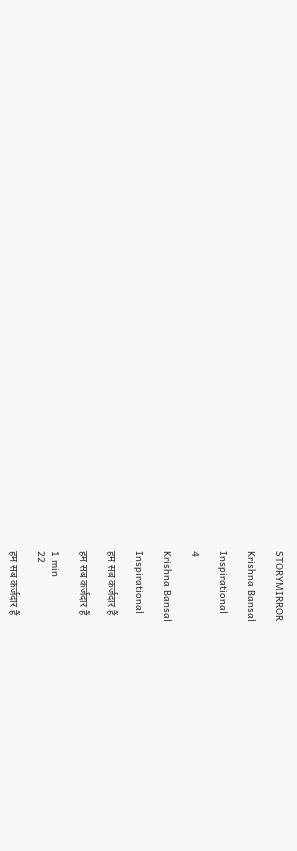STORYMIRROR

Krishna Bansal

Inspirational

4

Krishna Bansal

Inspirational

हम सब कर्जदार हैं

हम सब कर्जदार हैं

1 min
22

हम सब कर्जदार हैं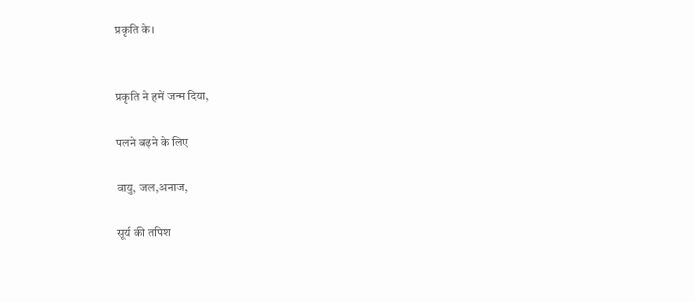प्रकृति के।


प्रकृति ने हमें जन्म दिया,

पलने बढ़ने के लिए

वायु, जल,अनाज,

सूर्य की तपिश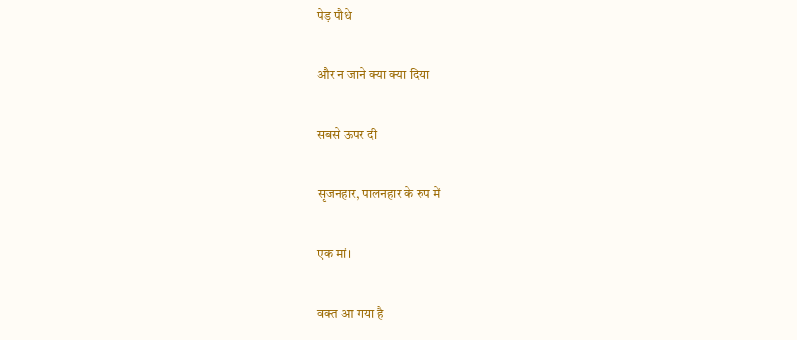पेड़ पौधे

और न जाने क्या क्या दिया

सबसे ऊपर दी

सृजनहार, पालनहार के रुप में

एक मां।

वक्त आ गया है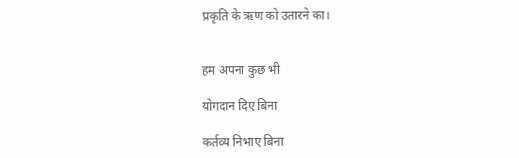प्रकृति के ऋण को उतारने का।


हम अपना कुछ भी

योगदान दिए बिना

कर्तव्य निभाए बिना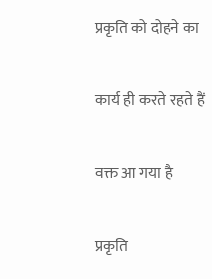प्रकृति को दोहने का

कार्य ही करते रहते हैं

वक्त आ गया है

प्रकृति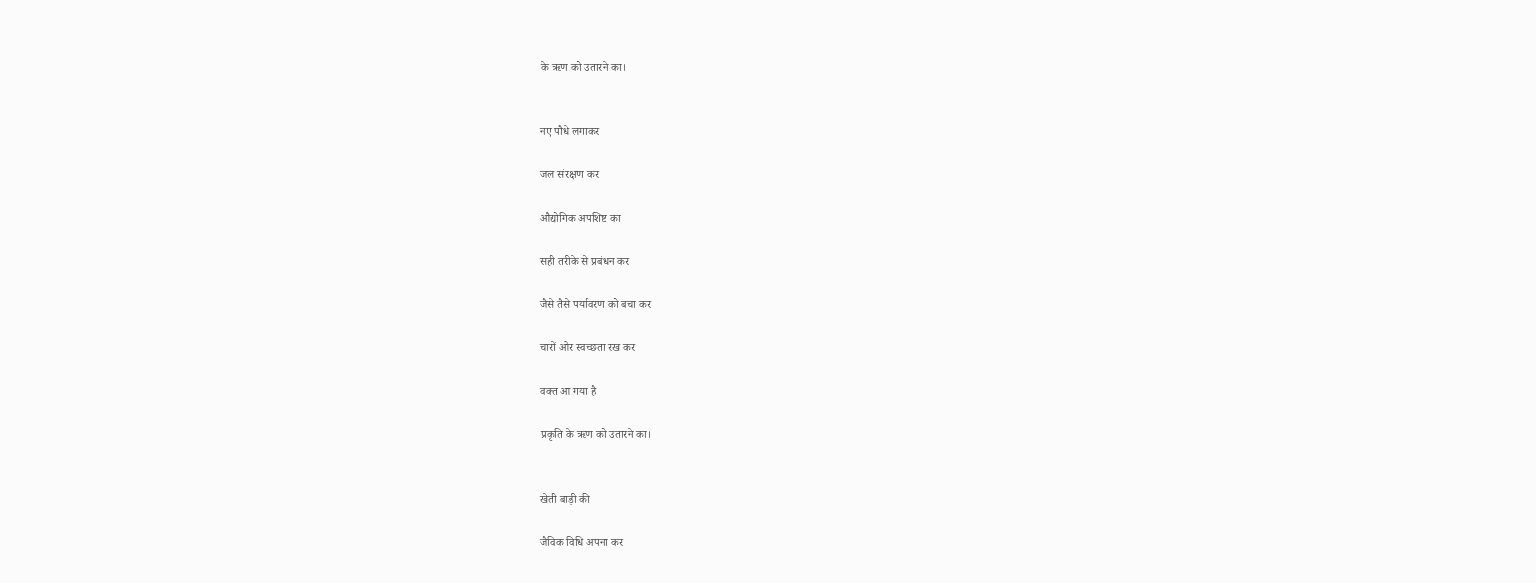के ऋण को उतारने का।


नए पौधे लगाकर

जल संरक्षण कर

औद्योगिक अपशिष्ट का

सही तरीके से प्रबंधन कर

जैसे तैसे पर्यावरण को बचा कर

चारों ओर स्वच्छता रख कर

वक्त आ गया है

प्रकृति के ऋण को उतारने का।


खेती बाड़ी की

जैविक विधि अपना कर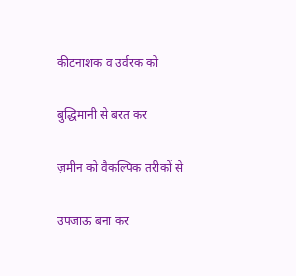कीटनाशक व उर्वरक को

बुद्धिमानी से बरत कर

ज़मीन को वैकल्पिक तरीकों से

उपजाऊ बना कर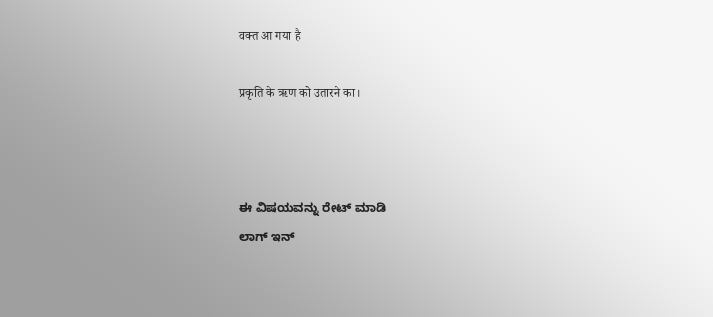वक्त आ गया है

प्रकृति के ऋण को उतारने का।



ಈ ವಿಷಯವನ್ನು ರೇಟ್ ಮಾಡಿ
ಲಾಗ್ ಇನ್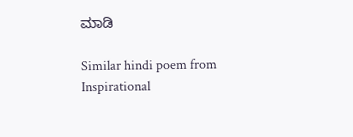ಮಾಡಿ

Similar hindi poem from Inspirational